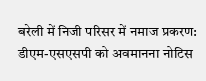बरेली में निजी परिसर में नमाज प्रकरण: डीएम-एसएसपी को अवमानना नोटिस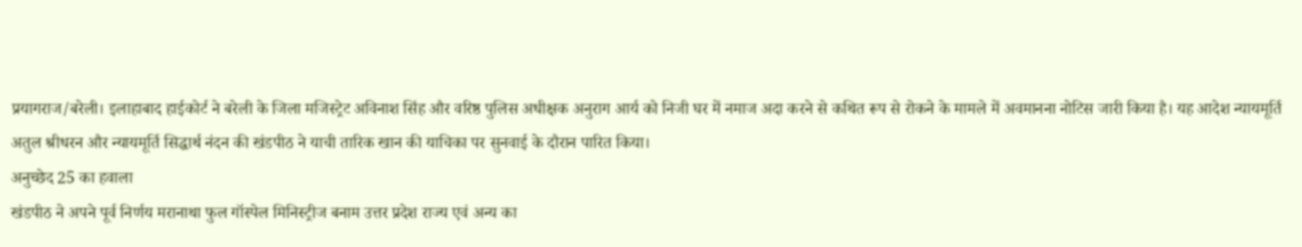प्रयागराज/बरेली। इलाहाबाद हाईकोर्ट ने बरेली के जिला मजिस्ट्रेट अविनाश सिंह और वरिष्ठ पुलिस अधीक्षक अनुराग आर्य को निजी घर में नमाज अदा करने से कथित रूप से रोकने के मामले में अवमानना नोटिस जारी किया है। यह आदेश न्यायमूर्ति अतुल श्रीधरन और न्यायमूर्ति सिद्धार्थ नंदन की खंडपीठ ने याची तारिक खान की याचिका पर सुनवाई के दौरान पारित किया।
अनुच्छेद 25 का हवाला
खंडपीठ ने अपने पूर्व निर्णय मरानाथा फुल गॉस्पेल मिनिस्ट्रीज बनाम उत्तर प्रदेश राज्य एवं अन्य का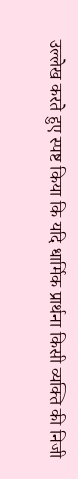उल्लेख करते हुए स्पष्ट किया कि यदि धार्मिक प्रार्थना किसी व्यक्ति की निजी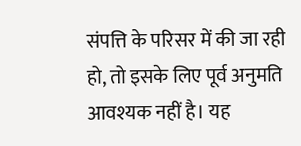संपत्ति के परिसर में की जा रही हो, तो इसके लिए पूर्व अनुमति आवश्यक नहीं है। यह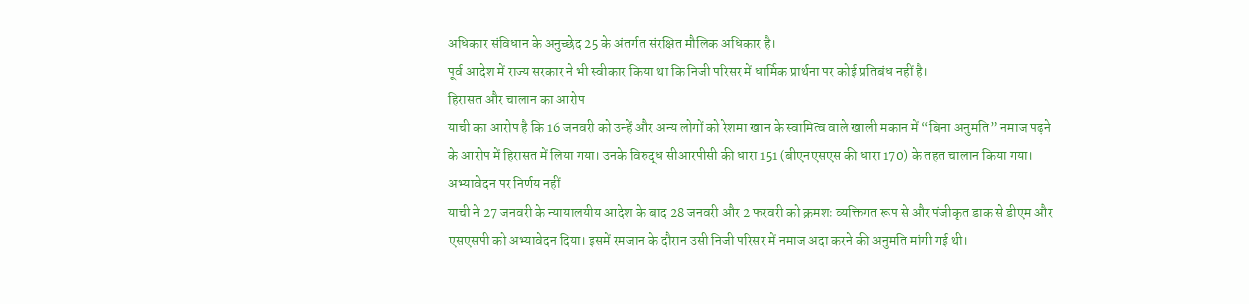अधिकार संविधान के अनुच्छेद 25 के अंतर्गत संरक्षित मौलिक अधिकार है।
पूर्व आदेश में राज्य सरकार ने भी स्वीकार किया था कि निजी परिसर में धार्मिक प्रार्थना पर कोई प्रतिबंध नहीं है।
हिरासत और चालान का आरोप
याची का आरोप है कि 16 जनवरी को उन्हें और अन्य लोगों को रेशमा खान के स्वामित्व वाले खाली मकान में “बिना अनुमति” नमाज पढ़ने के आरोप में हिरासत में लिया गया। उनके विरुद्ध सीआरपीसी की धारा 151 (बीएनएसएस की धारा 170) के तहत चालान किया गया।
अभ्यावेदन पर निर्णय नहीं
याची ने 27 जनवरी के न्यायालयीय आदेश के बाद 28 जनवरी और 2 फरवरी को क्रमशः व्यक्तिगत रूप से और पंजीकृत डाक से डीएम और एसएसपी को अभ्यावेदन दिया। इसमें रमजान के दौरान उसी निजी परिसर में नमाज अदा करने की अनुमति मांगी गई थी।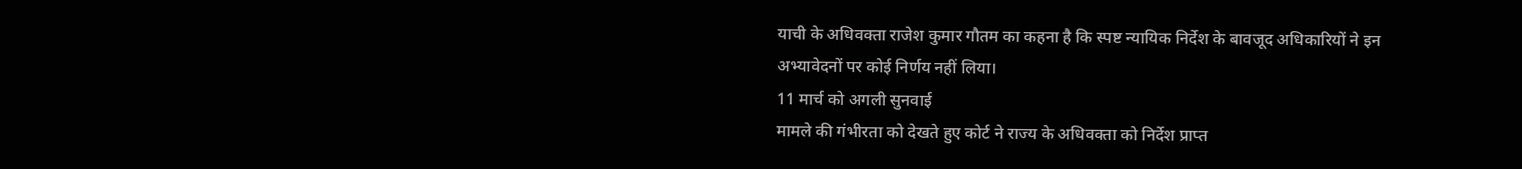याची के अधिवक्ता राजेश कुमार गौतम का कहना है कि स्पष्ट न्यायिक निर्देश के बावजूद अधिकारियों ने इन अभ्यावेदनों पर कोई निर्णय नहीं लिया।
11 मार्च को अगली सुनवाई
मामले की गंभीरता को देखते हुए कोर्ट ने राज्य के अधिवक्ता को निर्देश प्राप्त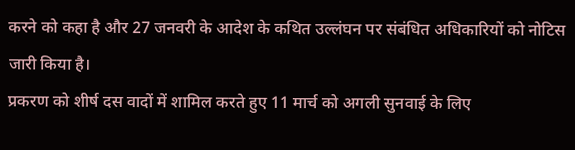करने को कहा है और 27 जनवरी के आदेश के कथित उल्लंघन पर संबंधित अधिकारियों को नोटिस जारी किया है।
प्रकरण को शीर्ष दस वादों में शामिल करते हुए 11 मार्च को अगली सुनवाई के लिए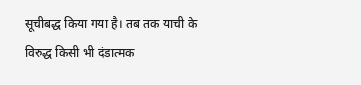सूचीबद्ध किया गया है। तब तक याची के विरुद्ध किसी भी दंडात्मक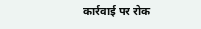कार्रवाई पर रोक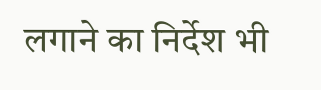लगाने का निर्देश भी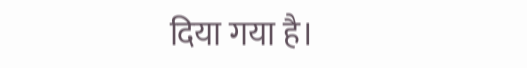दिया गया है।